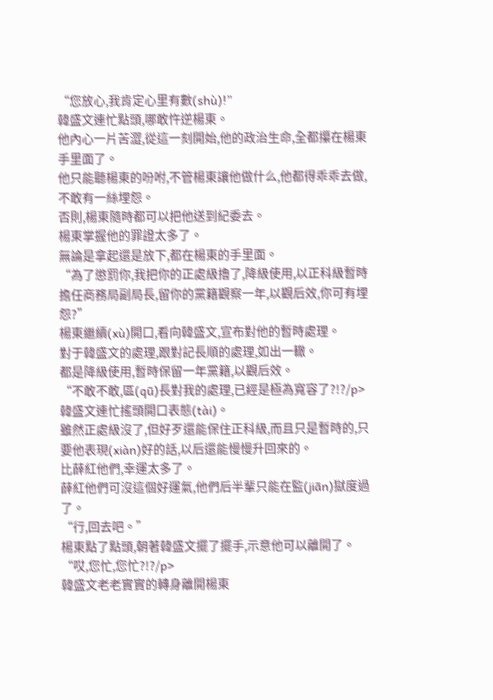“您放心,我肯定心里有數(shù)!”
韓盛文連忙點頭,哪敢忤逆楊東。
他內心一片苦澀,從這一刻開始,他的政治生命,全都攥在楊東手里面了。
他只能聽楊東的吩咐,不管楊東讓他做什么,他都得乖乖去做,不敢有一絲埋怨。
否則,楊東隨時都可以把他送到紀委去。
楊東掌握他的罪證太多了。
無論是拿起還是放下,都在楊東的手里面。
“為了懲罰你,我把你的正處級擼了,降級使用,以正科級暫時擔任商務局副局長,留你的黨籍觀察一年,以觀后效,你可有埋怨?”
楊東繼續(xù)開口,看向韓盛文,宣布對他的暫時處理。
對于韓盛文的處理,跟對記長順的處理,如出一轍。
都是降級使用,暫時保留一年黨籍,以觀后效。
“不敢不敢,區(qū)長對我的處理,已經是極為寬容了?!?/p>
韓盛文連忙搖頭開口表態(tài)。
雖然正處級沒了,但好歹還能保住正科級,而且只是暫時的,只要他表現(xiàn)好的話,以后還能慢慢升回來的。
比薛紅他們,幸運太多了。
薛紅他們可沒這個好運氣,他們后半輩只能在監(jiān)獄度過了。
“行,回去吧。”
楊東點了點頭,朝著韓盛文擺了擺手,示意他可以離開了。
“哎,您忙,您忙?!?/p>
韓盛文老老實實的轉身離開楊東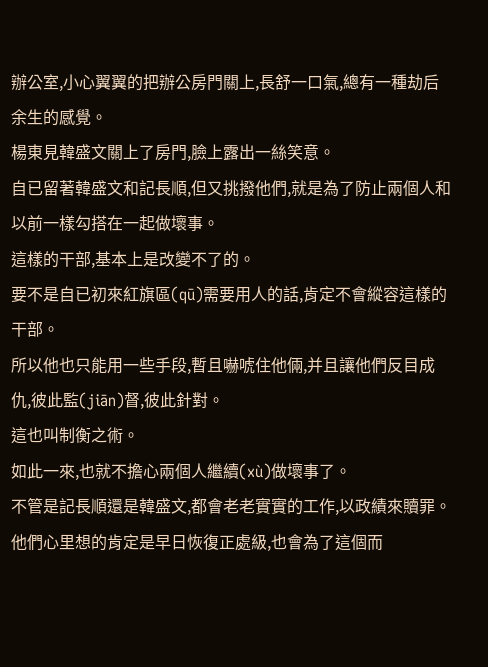辦公室,小心翼翼的把辦公房門關上,長舒一口氣,總有一種劫后余生的感覺。
楊東見韓盛文關上了房門,臉上露出一絲笑意。
自已留著韓盛文和記長順,但又挑撥他們,就是為了防止兩個人和以前一樣勾搭在一起做壞事。
這樣的干部,基本上是改變不了的。
要不是自已初來紅旗區(qū)需要用人的話,肯定不會縱容這樣的干部。
所以他也只能用一些手段,暫且嚇唬住他倆,并且讓他們反目成仇,彼此監(jiān)督,彼此針對。
這也叫制衡之術。
如此一來,也就不擔心兩個人繼續(xù)做壞事了。
不管是記長順還是韓盛文,都會老老實實的工作,以政績來贖罪。
他們心里想的肯定是早日恢復正處級,也會為了這個而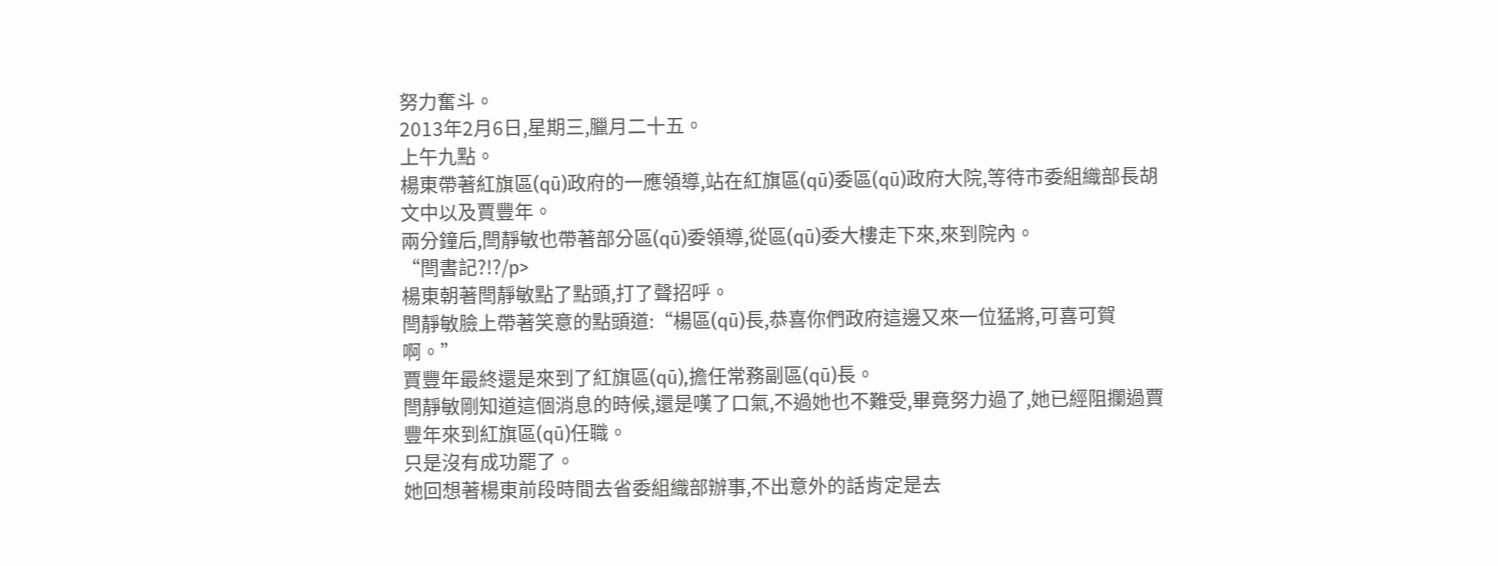努力奮斗。
2013年2月6日,星期三,臘月二十五。
上午九點。
楊東帶著紅旗區(qū)政府的一應領導,站在紅旗區(qū)委區(qū)政府大院,等待市委組織部長胡文中以及賈豐年。
兩分鐘后,閆靜敏也帶著部分區(qū)委領導,從區(qū)委大樓走下來,來到院內。
“閆書記?!?/p>
楊東朝著閆靜敏點了點頭,打了聲招呼。
閆靜敏臉上帶著笑意的點頭道:“楊區(qū)長,恭喜你們政府這邊又來一位猛將,可喜可賀啊。”
賈豐年最終還是來到了紅旗區(qū),擔任常務副區(qū)長。
閆靜敏剛知道這個消息的時候,還是嘆了口氣,不過她也不難受,畢竟努力過了,她已經阻攔過賈豐年來到紅旗區(qū)任職。
只是沒有成功罷了。
她回想著楊東前段時間去省委組織部辦事,不出意外的話肯定是去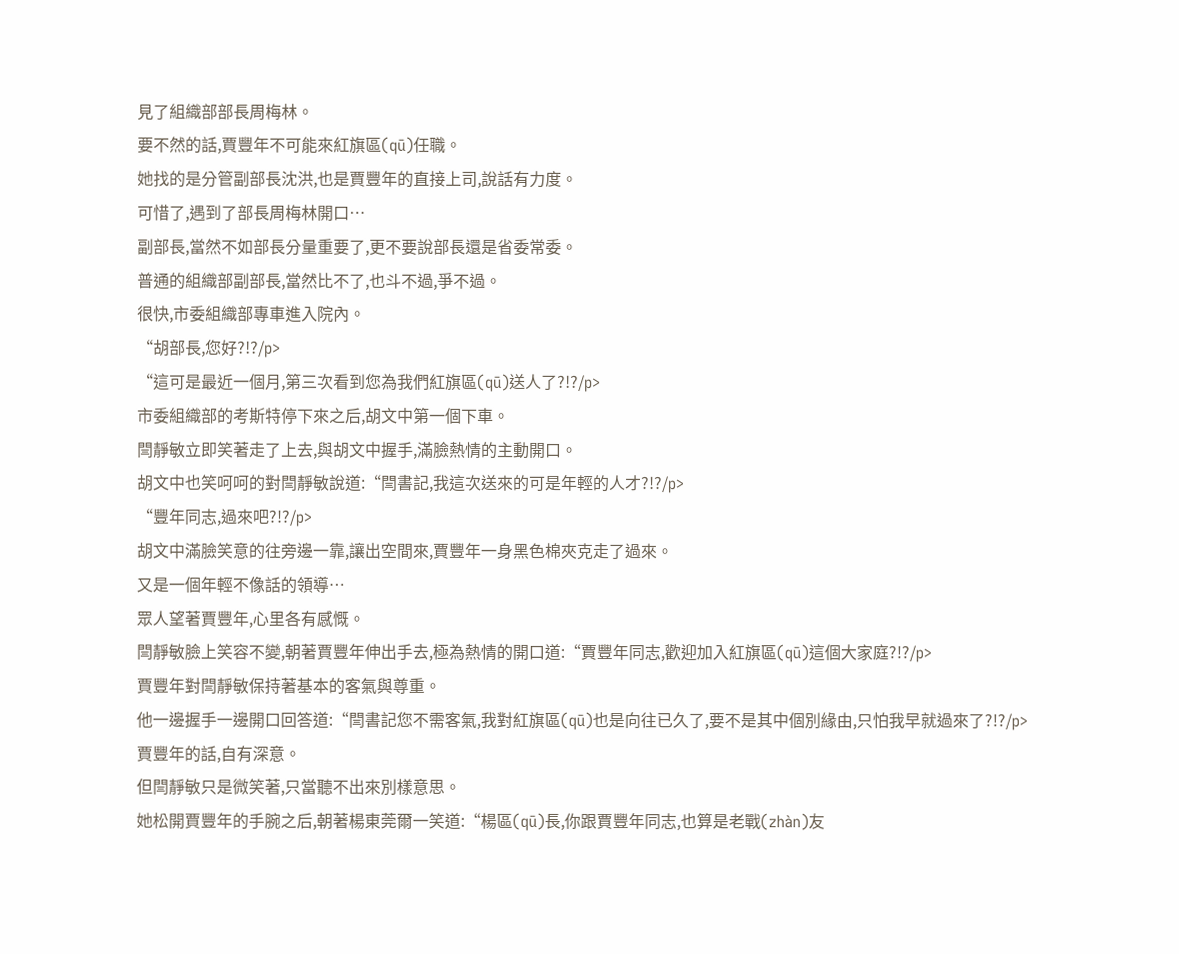見了組織部部長周梅林。
要不然的話,賈豐年不可能來紅旗區(qū)任職。
她找的是分管副部長沈洪,也是賈豐年的直接上司,說話有力度。
可惜了,遇到了部長周梅林開口…
副部長,當然不如部長分量重要了,更不要說部長還是省委常委。
普通的組織部副部長,當然比不了,也斗不過,爭不過。
很快,市委組織部專車進入院內。
“胡部長,您好?!?/p>
“這可是最近一個月,第三次看到您為我們紅旗區(qū)送人了?!?/p>
市委組織部的考斯特停下來之后,胡文中第一個下車。
閆靜敏立即笑著走了上去,與胡文中握手,滿臉熱情的主動開口。
胡文中也笑呵呵的對閆靜敏說道:“閆書記,我這次送來的可是年輕的人才?!?/p>
“豐年同志,過來吧?!?/p>
胡文中滿臉笑意的往旁邊一靠,讓出空間來,賈豐年一身黑色棉夾克走了過來。
又是一個年輕不像話的領導…
眾人望著賈豐年,心里各有感慨。
閆靜敏臉上笑容不變,朝著賈豐年伸出手去,極為熱情的開口道:“賈豐年同志,歡迎加入紅旗區(qū)這個大家庭?!?/p>
賈豐年對閆靜敏保持著基本的客氣與尊重。
他一邊握手一邊開口回答道:“閆書記您不需客氣,我對紅旗區(qū)也是向往已久了,要不是其中個別緣由,只怕我早就過來了?!?/p>
賈豐年的話,自有深意。
但閆靜敏只是微笑著,只當聽不出來別樣意思。
她松開賈豐年的手腕之后,朝著楊東莞爾一笑道:“楊區(qū)長,你跟賈豐年同志,也算是老戰(zhàn)友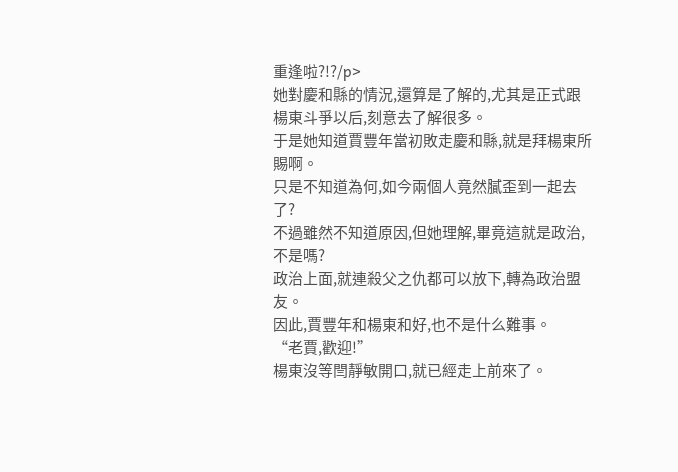重逢啦?!?/p>
她對慶和縣的情況,還算是了解的,尤其是正式跟楊東斗爭以后,刻意去了解很多。
于是她知道賈豐年當初敗走慶和縣,就是拜楊東所賜啊。
只是不知道為何,如今兩個人竟然膩歪到一起去了?
不過雖然不知道原因,但她理解,畢竟這就是政治,不是嗎?
政治上面,就連殺父之仇都可以放下,轉為政治盟友。
因此,賈豐年和楊東和好,也不是什么難事。
“老賈,歡迎!”
楊東沒等閆靜敏開口,就已經走上前來了。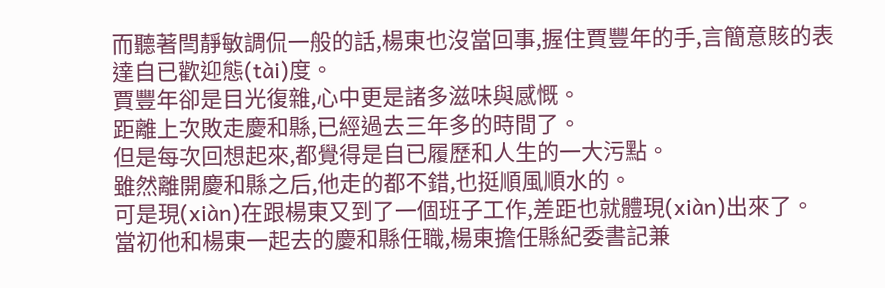而聽著閆靜敏調侃一般的話,楊東也沒當回事,握住賈豐年的手,言簡意賅的表達自已歡迎態(tài)度。
賈豐年卻是目光復雜,心中更是諸多滋味與感慨。
距離上次敗走慶和縣,已經過去三年多的時間了。
但是每次回想起來,都覺得是自已履歷和人生的一大污點。
雖然離開慶和縣之后,他走的都不錯,也挺順風順水的。
可是現(xiàn)在跟楊東又到了一個班子工作,差距也就體現(xiàn)出來了。
當初他和楊東一起去的慶和縣任職,楊東擔任縣紀委書記兼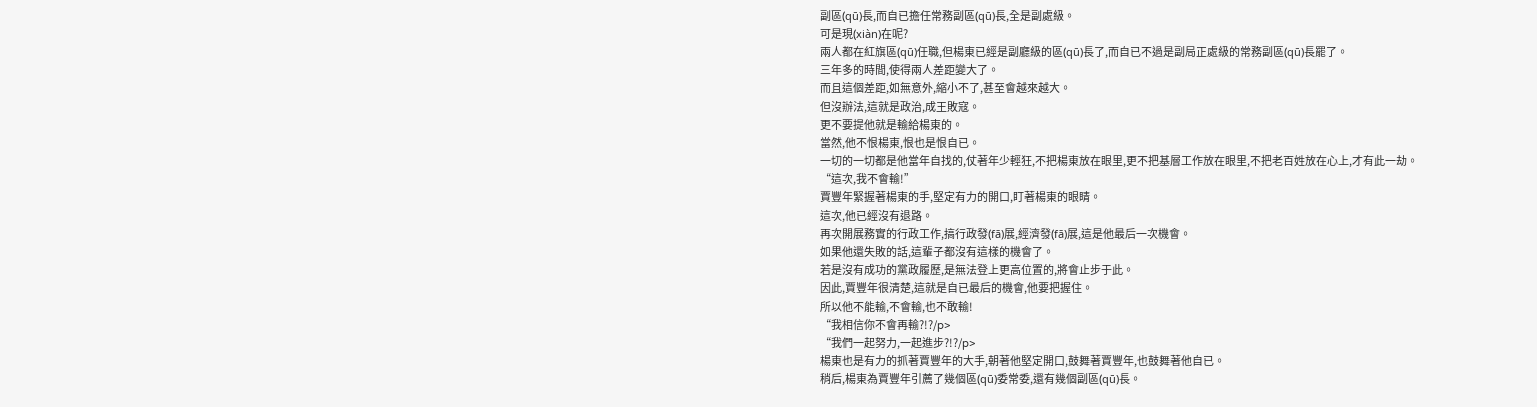副區(qū)長,而自已擔任常務副區(qū)長,全是副處級。
可是現(xiàn)在呢?
兩人都在紅旗區(qū)任職,但楊東已經是副廳級的區(qū)長了,而自已不過是副局正處級的常務副區(qū)長罷了。
三年多的時間,使得兩人差距變大了。
而且這個差距,如無意外,縮小不了,甚至會越來越大。
但沒辦法,這就是政治,成王敗寇。
更不要提他就是輸給楊東的。
當然,他不恨楊東,恨也是恨自已。
一切的一切都是他當年自找的,仗著年少輕狂,不把楊東放在眼里,更不把基層工作放在眼里,不把老百姓放在心上,才有此一劫。
“這次,我不會輸!”
賈豐年緊握著楊東的手,堅定有力的開口,盯著楊東的眼睛。
這次,他已經沒有退路。
再次開展務實的行政工作,搞行政發(fā)展,經濟發(fā)展,這是他最后一次機會。
如果他還失敗的話,這輩子都沒有這樣的機會了。
若是沒有成功的黨政履歷,是無法登上更高位置的,將會止步于此。
因此,賈豐年很清楚,這就是自已最后的機會,他要把握住。
所以他不能輸,不會輸,也不敢輸!
“我相信你不會再輸?!?/p>
“我們一起努力,一起進步?!?/p>
楊東也是有力的抓著賈豐年的大手,朝著他堅定開口,鼓舞著賈豐年,也鼓舞著他自已。
稍后,楊東為賈豐年引薦了幾個區(qū)委常委,還有幾個副區(qū)長。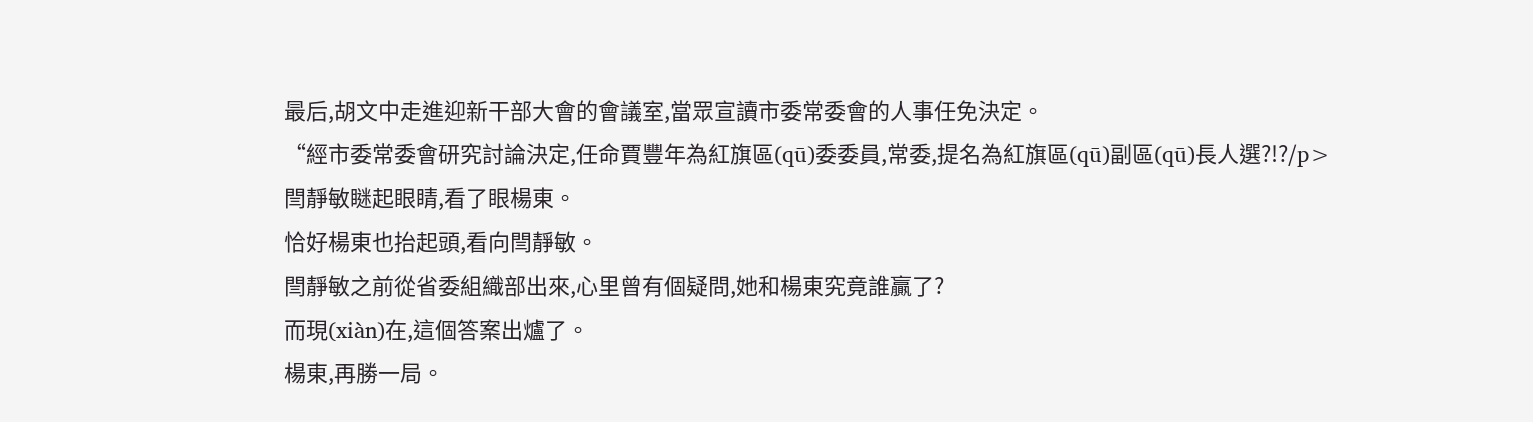最后,胡文中走進迎新干部大會的會議室,當眾宣讀市委常委會的人事任免決定。
“經市委常委會研究討論決定,任命賈豐年為紅旗區(qū)委委員,常委,提名為紅旗區(qū)副區(qū)長人選?!?/p>
閆靜敏瞇起眼睛,看了眼楊東。
恰好楊東也抬起頭,看向閆靜敏。
閆靜敏之前從省委組織部出來,心里曾有個疑問,她和楊東究竟誰贏了?
而現(xiàn)在,這個答案出爐了。
楊東,再勝一局。